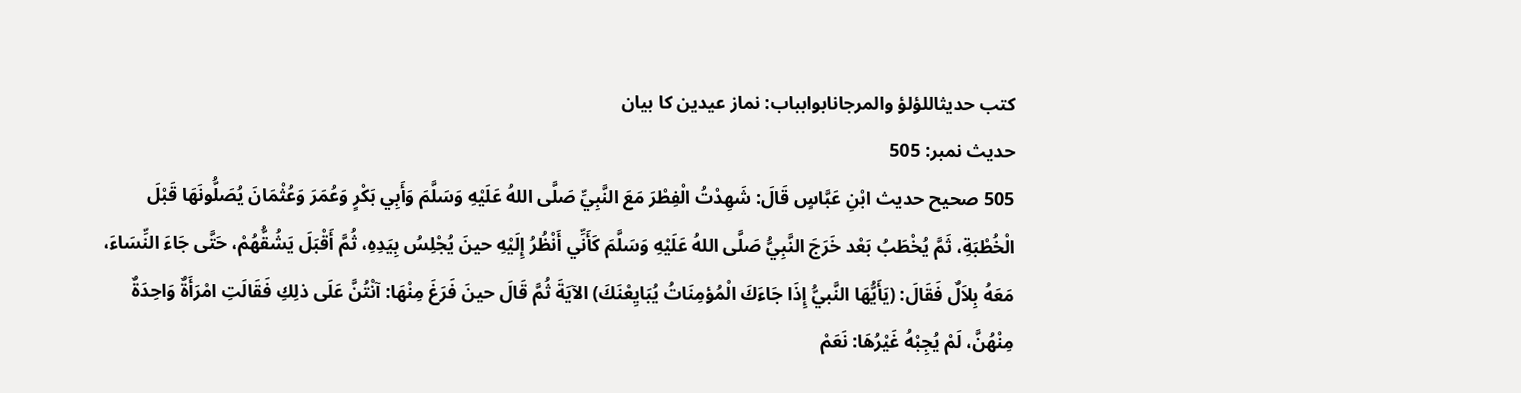کتب حدیثاللؤلؤ والمرجانابوابباب: نماز عیدین کا بیان
حدیث نمبر: 505
505 صحيح حديث ابْنِ عَبَّاسٍ قَالَ: شَهِدْتُ الْفِطْرَ مَعَ النَّبِيِّ صَلَّى اللهُ عَلَيْهِ وَسَلَّمَ وَأَبِي بَكْرٍ وَعُمَرَ وَعُثْمَانَ يُصَلُّونَهَا قَبْلَ الْخُطْبَةِ، ثَمَّ يُخْطَبُ بَعْد خَرَجَ النَّبِيُّ صَلَّى اللهُ عَلَيْهِ وَسَلَّمَ كَأَنِّي أَنْظُرُ إِلَيْهِ حينَ يُجْلِسُ بِيَدِهِ، ثُمَّ أَقْبَلَ يَشُقُّهُمْ، حَتَّى جَاءَ النِّسَاءَ، مَعَهُ بِلاَلٌ فَقَالَ: (يَأَيُّهَا النَّبيُّ إِذَا جَاءَكَ الْمُؤمِنَاتُ يُبَايِعْنَكَ) الآيَةَ ثُمَّ قَالَ حينَ فَرَغَ مِنْهَا: آنْتُنَّ عَلَى ذلِكِ فَقَالَتِ امْرَأَةٌ وَاحِدَةٌ مِنْهُنَّ، لَمْ يُجِبْهُ غَيْرُهَا: نَعَمْ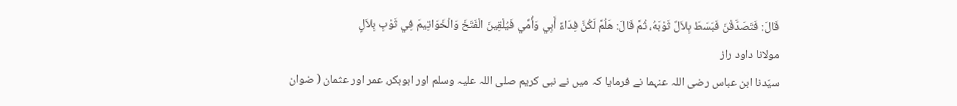قَالَ: فَتَصَدَّقْنَ فَبَسَطَ بِلاَلٌ ثَوْبَهُ، ثُمَّ قَالَ: هَلُمَّ لَكُنَّ فِدَاءً أَبِي وَأُمِّي فَيُلْقِينَ الْفَتَخَ وَالْخَوَاتِيمَ فِي ثَوْبِ بِلاَلٍ
مولانا داود راز
سیّدنا ابن عباس رضی اللہ عنہما نے فرمایا کہ میں نے نبی کریم صلی اللہ علیہ وسلم اور ابوبکر، عمر اور عثمان ( ضوان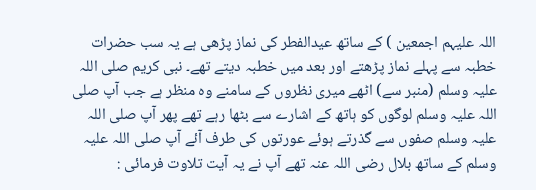اللہ علیہم اجمعین ) کے ساتھ عیدالفطر کی نماز پڑھی ہے یہ سب حضرات خطبہ سے پہلے نماز پڑھتے اور بعد میں خطبہ دیتے تھے۔ نبی کریم صلی اللہ علیہ وسلم (منبر سے) اٹھے میری نظروں کے سامنے وہ منظر ہے جب آپ صلی اللہ علیہ وسلم لوگوں کو ہاتھ کے اشارے سے بٹھا رہے تھے پھر آپ صلی اللہ علیہ وسلم صفوں سے گذرتے ہوئے عورتوں کی طرف آئے آپ صلی اللہ علیہ وسلم کے ساتھ بلال رضی اللہ عنہ تھے آپ نے یہ آیت تلاوت فرمائی :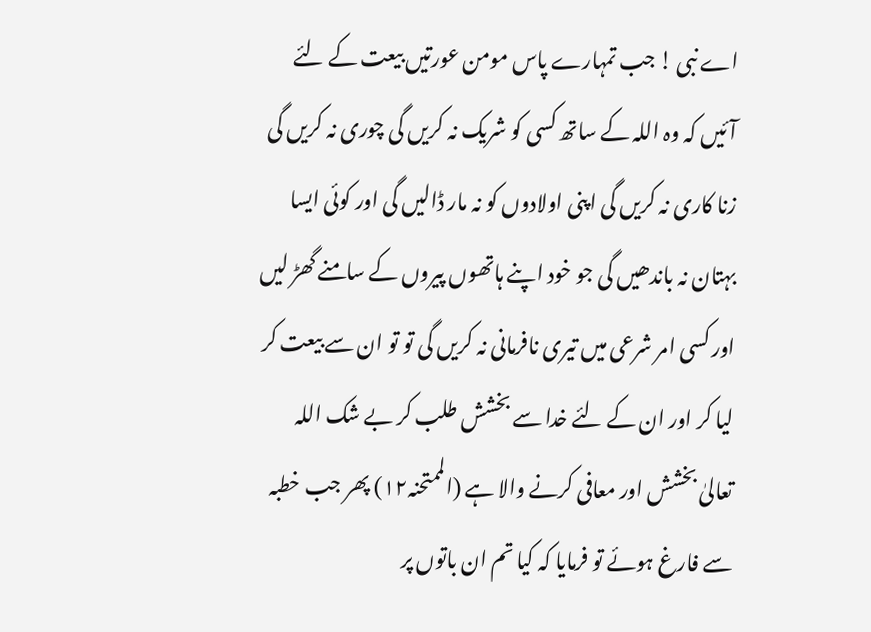اے نبی ! جب تمہارے پاس مومن عورتیں بیعت کے لئے آئیں کہ وہ اللہ کے ساتھ کسی کو شریک نہ کریں گی چوری نہ کریں گی زنا کاری نہ کریں گی اپنی اولادوں کو نہ مار ڈالیں گی اور کوئی ایسا بہتان نہ باندھیں گی جو خود اپنے ہاتھوں پیروں کے سامنے گھڑ لیں اور کسی امر شرعی میں تیری نافرمانی نہ کریں گی تو تو ان سے بیعت کر لیا کر اور ان کے لئے خدا سے بخشش طلب کر بے شک اللہ تعالیٰ بخشش اور معافی کرنے والا ہے (الممتحنہ۱۲) پھر جب خطبہ سے فارغ ہوئے تو فرمایا کہ کیا تم ان باتوں پر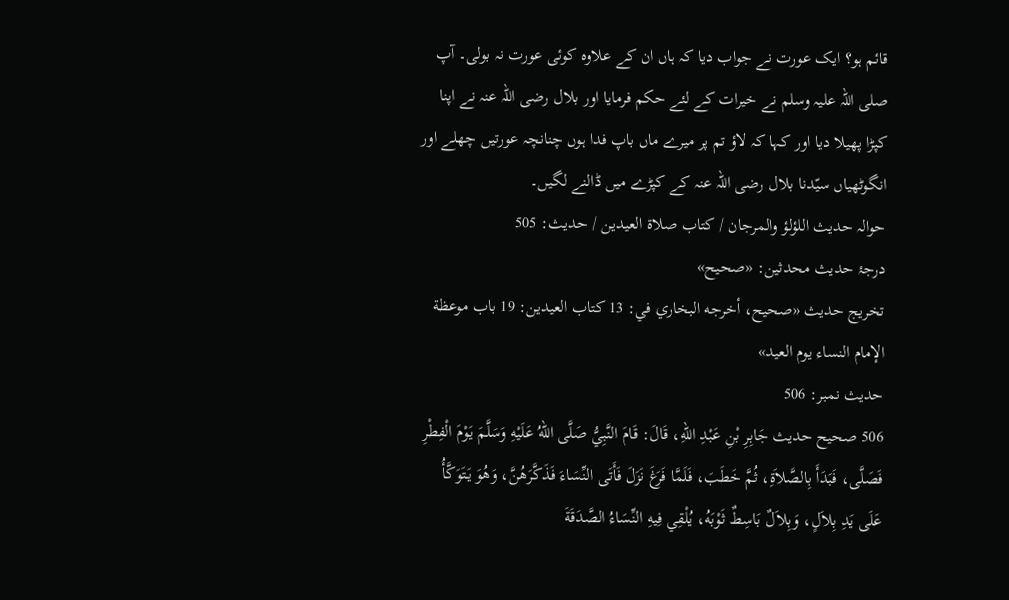قائم ہو؟ ایک عورت نے جواب دیا کہ ہاں ان کے علاوہ کوئی عورت نہ بولی۔ آپ صلی اللہ علیہ وسلم نے خیرات کے لئے حکم فرمایا اور بلال رضی اللہ عنہ نے اپنا کپڑا پھیلا دیا اور کہا کہ لاؤ تم پر میرے ماں باپ فدا ہوں چنانچہ عورتیں چھلے اور انگوٹھیاں سیّدنا بلال رضی اللہ عنہ کے کپڑے میں ڈالنے لگیں۔
حوالہ حدیث اللؤلؤ والمرجان / كتاب صلاة العيدين / حدیث: 505
درجۂ حدیث محدثین: «صحیح»
تخریج حدیث «صحیح، أخرجه البخاري في: 13 كتاب العيدين: 19 باب موعظة الإمام النساء يوم العيد»
حدیث نمبر: 506
506 صحيح حديث جَابِرِ بْنِ عَبْدِ اللهِ، قَالَ: قَامَ النَّبِيُّ صَلَّى اللهُ عَلَيْهِ وَسَلَّمَ يَوْمَ الْفِطْرِ فَصَلَّى، فَبَدَأَ بِالصَّلاَةِ، ثُمَّ خَطَبَ، فَلَمَّا فَرَغَ نَزَلَ فَأَتَى النِّسَاءَ فَذَكَّرَهُنَّ، وَهُوَ يَتَوَكَّأُ عَلَى يَدِ بِلاَلٍ، وَبِلاَلٌ بَاسِطٌ ثَوْبَهُ، يُلْقِي فِيهِ النِّسَاءُ الصَّدَقَةَ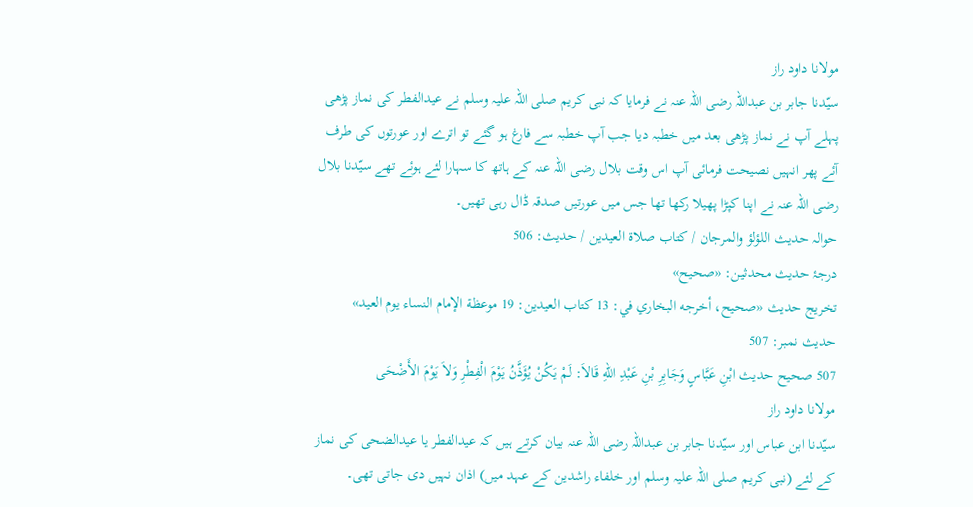مولانا داود راز
سیّدنا جابر بن عبداللہ رضی اللہ عنہ نے فرمایا کہ نبی کریم صلی اللہ علیہ وسلم نے عیدالفطر کی نماز پڑھی پہلے آپ نے نماز پڑھی بعد میں خطبہ دیا جب آپ خطبہ سے فارغ ہو گئے تو اترے اور عورتوں کی طرف آئے پھر انہیں نصیحت فرمائی آپ اس وقت بلال رضی اللہ عنہ کے ہاتھ کا سہارا لئے ہوئے تھے سیّدنا بلال رضی اللہ عنہ نے اپنا کپڑا پھیلا رکھا تھا جس میں عورتیں صدقہ ڈال رہی تھیں۔
حوالہ حدیث اللؤلؤ والمرجان / كتاب صلاة العيدين / حدیث: 506
درجۂ حدیث محدثین: «صحیح»
تخریج حدیث «صحیح، أخرجه البخاري في: 13 كتاب العيدين: 19 موعظة الإمام النساء يوم العيد»
حدیث نمبر: 507
507 صحيح حديث ابْنِ عَبَّاسٍ وَجَابِرِ بْنِ عَبْدِ اللهِ قَالاَ: لَمْ يَكُنْ يُؤَذَّنُ يَوْمَ الْفِطْرِ وَلاَ يَوْمَ الأَضْحَى
مولانا داود راز
سیّدنا ابن عباس اور سیّدنا جابر بن عبداللہ رضی اللہ عنہ بیان کرتے ہیں کہ عیدالفطر یا عیدالضحی کی نماز کے لئے (نبی کریم صلی اللہ علیہ وسلم اور خلفاء راشدین کے عہد میں) اذان نہیں دی جاتی تھی۔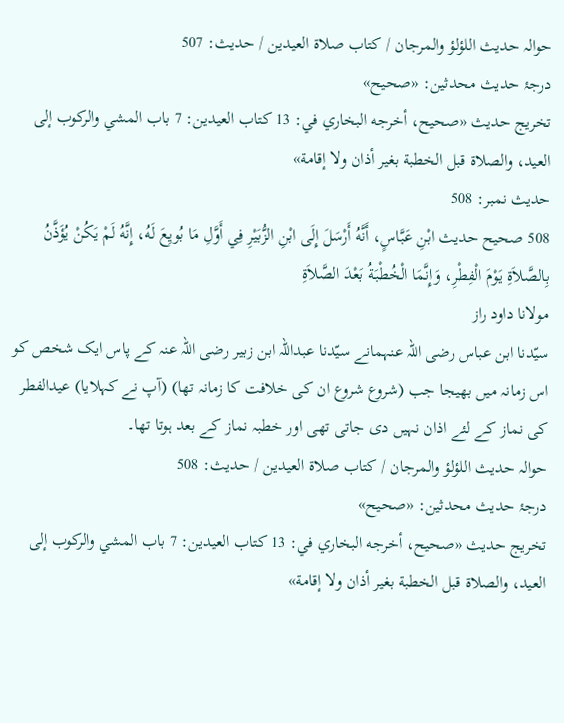حوالہ حدیث اللؤلؤ والمرجان / كتاب صلاة العيدين / حدیث: 507
درجۂ حدیث محدثین: «صحیح»
تخریج حدیث «صحیح، أخرجه البخاري في: 13 كتاب العيدين: 7 باب المشي والركوب إلى العيد، والصلاة قبل الخطبة بغير أذان ولا إقامة»
حدیث نمبر: 508
508 صحيح حديث ابْنِ عَبَّاسٍ، أَنَّهُ أَرْسَلَ إِلَى ابْنِ الزُّبَيْرِ فِي أَوَّلِ مَا بُويِعَ لَهُ، إِنَّهُ لَمْ يَكُنْ يُؤَذَّنُ بِالصَّلاَةِ يَوْمَ الْفِطْرِ، وَإِنَّمَا الْخُطْبَةُ بَعْدَ الصَّلاَةِ
مولانا داود راز
سیّدنا ابن عباس رضی اللہ عنہمانے سیّدنا عبداللہ ابن زبیر رضی اللہ عنہ کے پاس ایک شخص کو اس زمانہ میں بھیجا جب (شروع شروع ان کی خلافت کا زمانہ تھا) (آپ نے کہلایا) عیدالفطر کی نماز کے لئے اذان نہیں دی جاتی تھی اور خطبہ نماز کے بعد ہوتا تھا۔
حوالہ حدیث اللؤلؤ والمرجان / كتاب صلاة العيدين / حدیث: 508
درجۂ حدیث محدثین: «صحیح»
تخریج حدیث «صحیح، أخرجه البخاري في: 13 كتاب العيدين: 7 باب المشي والركوب إلى العيد، والصلاة قبل الخطبة بغير أذان ولا إقامة»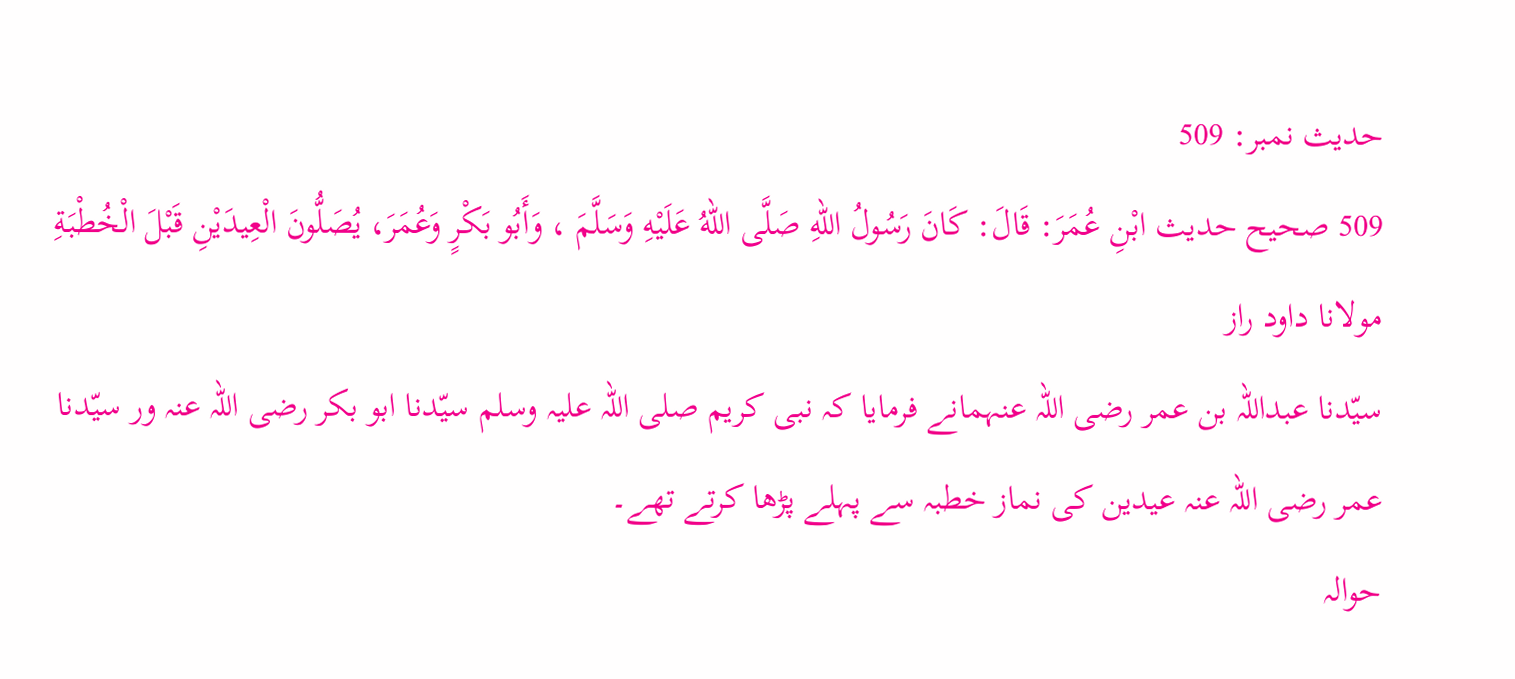حدیث نمبر: 509
509 صحيح حديث ابْنِ عُمَرَ: قَالَ: كَانَ رَسُولُ اللهِ صَلَّى اللهُ عَلَيْهِ وَسَلَّمَ ، وَأَبُو بَكْرٍ وَعُمَرَ، يُصَلُّونَ الْعِيدَيْنِ قَبْلَ الْخُطْبَةِ
مولانا داود راز
سیّدنا عبداللہ بن عمر رضی اللہ عنہمانے فرمایا کہ نبی کریم صلی اللہ علیہ وسلم سیّدنا ابو بکر رضی اللہ عنہ ور سیّدنا عمر رضی اللہ عنہ عیدین کی نماز خطبہ سے پہلے پڑھا کرتے تھے۔
حوالہ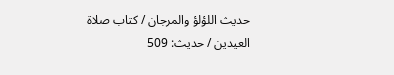حدیث اللؤلؤ والمرجان / كتاب صلاة العيدين / حدیث: 509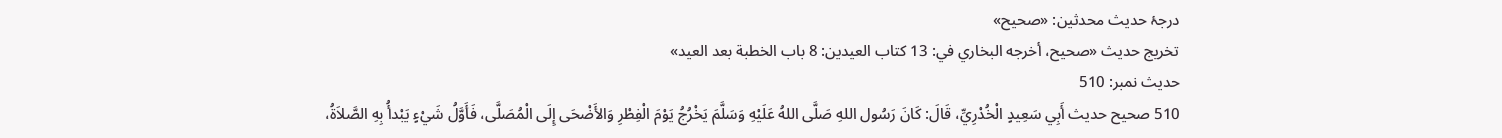درجۂ حدیث محدثین: «صحیح»
تخریج حدیث «صحیح، أخرجه البخاري في: 13 كتاب العيدين: 8 باب الخطبة بعد العيد»
حدیث نمبر: 510
510 صحيح حديث أَبِي سَعِيدٍ الْخُدْرِيِّ، قَالَ: كَانَ رَسُول اللهِ صَلَّى اللهُ عَلَيْهِ وَسَلَّمَ يَخْرُجُ يَوْمَ الْفِطْرِ وَالأَضْحَى إِلَى الْمُصَلَّى، فَأَوَّلُ شَيْءٍ يَبْدأُ بِهِ الصَّلاَةُ،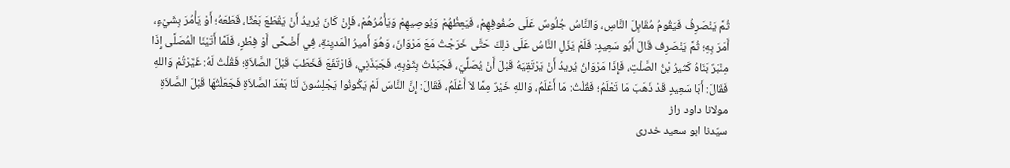ثُمَّ يَنْصَرِفُ فَيَقُومُ مُقَابِلَ النَّاسِ، وَالنَّاسُ جُلُوسٌ عَلَى صُفُوفِهِمْ، فَيَعِظُهُمْ وَيُوصِيهِمْ وَيَأْمُرُهُمْ، فَإِنْ كَانَ يُريدُ أَنْ يَقْطَعَ بَعْثًا، قَطَعَهُ؛ أَوْ يَأْمُرَ بِشَيْءٍ، أَمَرَ بِهِ؛ ثُمَّ يَنْصَرِف قَالَ أَبُو سَعِيدٍ: فَلَمْ يَزَلِ النَّاسُ عَلَى ذلِكَ حَتَّى خَرَجْتُ مَعَ مَرْوَانَ، وَهُوَ أَميرُ الْمَديِنةِ، فِي أَضْحًى أَوْ فِطْرٍ، فَلَمَّا أَتَيْنَا الْمُصَلَّى إِذَا مِنْبَرٌ بَنَاهُ كَثيرُ بْنُ الصَّلْتِ، فَإِذَا مَرْوَانُ يُريدُ أَنْ يَرْتَقِيَهُ قَبْلَ أَنْ يُصَلِّيَ، فَجَبَذْتُ بِثَوْبِهِ، فَجَبَذَنِي، فَارْتَفَعَ فَخَطَبَ قَبْلَ الصَّلاَةِ؛ فَقُلْتُ لَهُ: غَيَّرْتُمْ وَاللهِ فَقَالَ: أَبَا سَعِيدٍ قَدْ ذَهَبَ مَا تَعْلَمُ؛ فَقُلْتُ: مَا أَعْلَمُ، وَاللهِ خَيْرٌ مِمَّا لاَ أَعْلَمُ، فَقَالَ: إِنَّ النَّاسَ لَمْ يَكُونُوا يَجْلِسُونَ لَنَا بَعْدَ الصَّلاَةِ فَجَعَلْتُهَا قَبْلَ الصَّلاَةِ
مولانا داود راز
سیّدنا ابو سعید خدری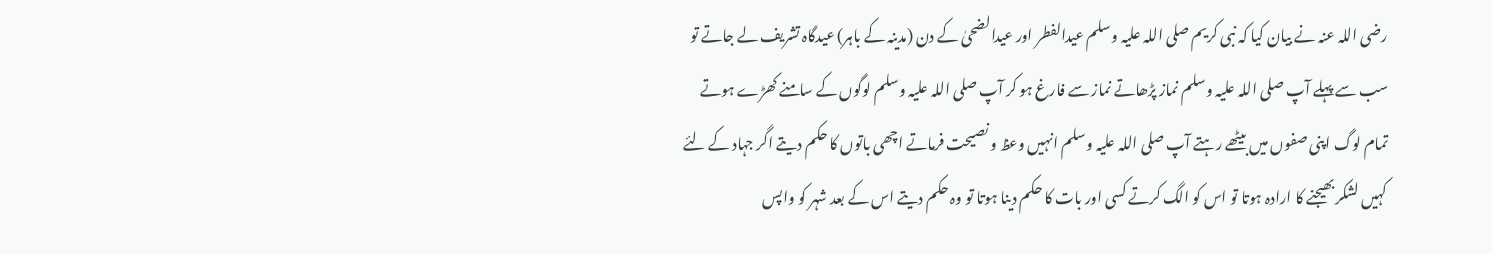رضی اللہ عنہ نے بیان کیا کہ نبی کریم صلی اللہ علیہ وسلم عیدالفطر اور عیدالضحیٰ کے دن (مدینہ کے باہر) عیدگاہ تشریف لے جاتے تو سب سے پہلے آپ صلی اللہ علیہ وسلم نماز پڑھاتے نماز سے فارغ ہو کر آپ صلی اللہ علیہ وسلم لوگوں کے سامنے کھڑے ہوتے تمام لوگ اپنی صفوں میں بیٹھے رہتے آپ صلی اللہ علیہ وسلم انہیں وعظ و نصیحت فرماتے اچھی باتوں کا حکم دیتے اگر جہاد کے لئے کہیں لشکر بھیجنے کا ارادہ ہوتا تو اس کو الگ کرتے کسی اور بات کا حکم دینا ہوتا تو وہ حکم دیتے اس کے بعد شہر کو واپس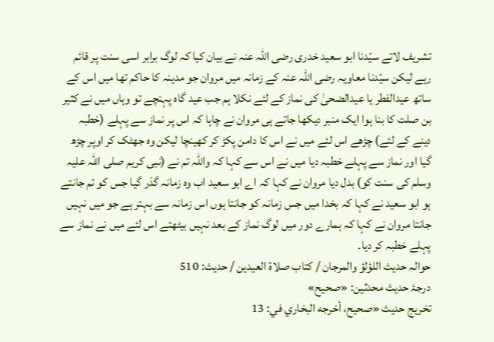تشریف لاتے سیّدنا ابو سعید خدری رضی اللہ عنہ نے بیان کیا کہ لوگ برابر اسی سنت پر قائم رہے لیکن سیّدنا معاویہ رضی اللہ عنہ کے زمانہ میں مروان جو مدینہ کا حاکم تھا میں اس کے ساتھ عیدالفطر یا عیدالضحیٰ کی نماز کے لئے نکلا ہم جب عید گاہ پہنچے تو وہاں میں نے کثیر بن صلت کا بنا ہوا ایک منبر دیکھا جاتے ہی مروان نے چاہا کہ اس پر نماز سے پہلے (خطبہ دینے کے لئے) چڑھے اس لئے میں نے اس کا دامن پکڑ کر کھینچا لیکن وہ جھٹک کر اوپر چڑھ گیا اور نماز سے پہلے خطبہ دیا میں نے اس سے کہا کہ واللہ تم نے (نبی کریم صلی اللہ علیہ وسلم کی سنت کو) بدل دیا مروان نے کہا کہ اے ابو سعید اب وہ زمانہ گذر گیا جس کو تم جانتے ہو ابو سعید نے کہا کہ بخدا میں جس زمانہ کو جانتا ہوں اس زمانہ سے بہتر ہے جو میں نہیں جانتا مروان نے کہا کہ ہمارے دور میں لوگ نماز کے بعد نہیں بیٹھتے اس لئے میں نے نماز سے پہلے خطبہ کر دیا۔
حوالہ حدیث اللؤلؤ والمرجان / كتاب صلاة العيدين / حدیث: 510
درجۂ حدیث محدثین: «صحیح»
تخریج حدیث «صحیح، أخرجه البخاري في: 13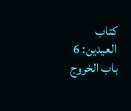كتاب العيدين: 6 باب الخروج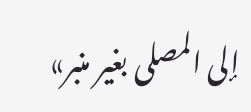إلى المصلى بغير منبر»